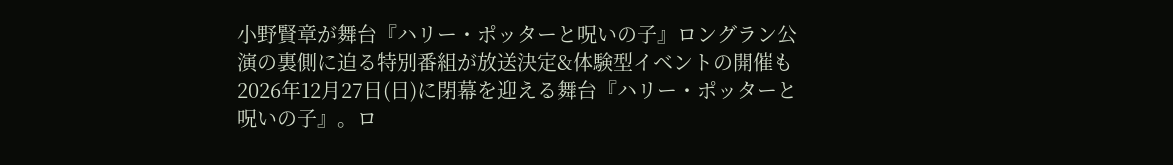小野賢章が舞台『ハリー・ポッターと呪いの子』ロングラン公演の裏側に迫る特別番組が放送決定&体験型イベントの開催も
2026年12月27日(日)に閉幕を迎える舞台『ハリー・ポッターと呪いの子』。ロ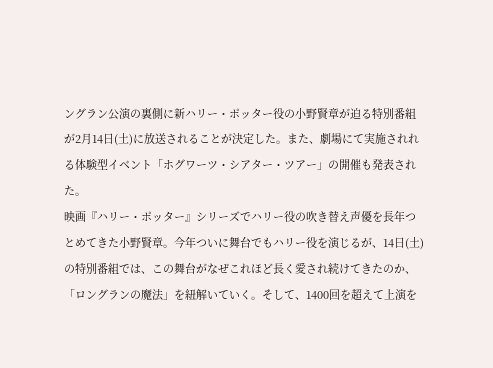ングラン公演の裏側に新ハリー・ポッター役の小野賢章が迫る特別番組が2月14日(土)に放送されることが決定した。また、劇場にて実施されれる体験型イベント「ホグワーツ・シアター・ツアー」の開催も発表された。
映画『ハリー・ポッター』シリーズでハリー役の吹き替え声優を長年つとめてきた小野賢章。今年ついに舞台でもハリー役を演じるが、14日(土)の特別番組では、この舞台がなぜこれほど長く愛され続けてきたのか、「ロングランの魔法」を紐解いていく。そして、1400回を超えて上演を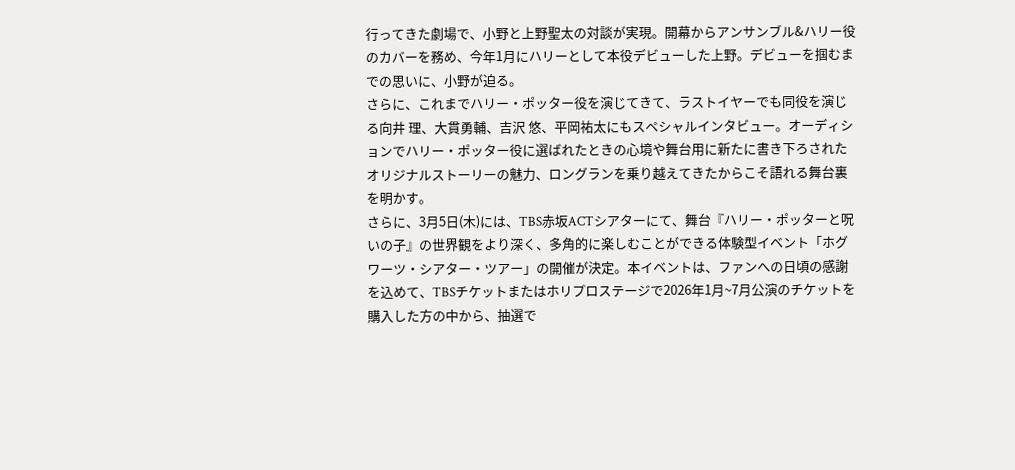行ってきた劇場で、小野と上野聖太の対談が実現。開幕からアンサンブル&ハリー役のカバーを務め、今年1月にハリーとして本役デビューした上野。デビューを掴むまでの思いに、小野が迫る。
さらに、これまでハリー・ポッター役を演じてきて、ラストイヤーでも同役を演じる向井 理、大貫勇輔、吉沢 悠、平岡祐太にもスペシャルインタビュー。オーディションでハリー・ポッター役に選ばれたときの心境や舞台用に新たに書き下ろされたオリジナルストーリーの魅力、ロングランを乗り越えてきたからこそ語れる舞台裏を明かす。
さらに、3月5日(木)には、TBS赤坂ACTシアターにて、舞台『ハリー・ポッターと呪いの子』の世界観をより深く、多角的に楽しむことができる体験型イベント「ホグワーツ・シアター・ツアー」の開催が決定。本イベントは、ファンへの日頃の感謝を込めて、TBSチケットまたはホリプロステージで2026年1月~7月公演のチケットを購入した方の中から、抽選で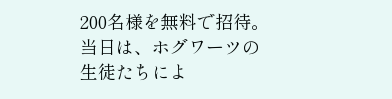200名様を無料で招待。当日は、ホグワーツの生徒たちによ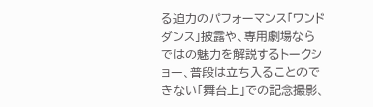る迫力のパフォーマンス「ワンドダンス」披露や、専用劇場ならではの魅力を解説するトークショー、普段は立ち入ることのできない「舞台上」での記念撮影、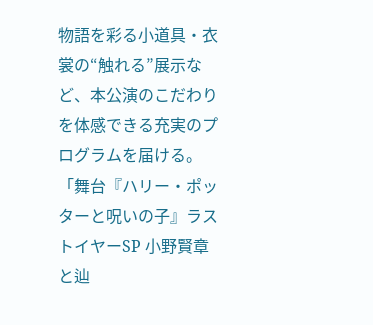物語を彩る小道具・衣裳の“触れる”展示など、本公演のこだわりを体感できる充実のプログラムを届ける。
「舞台『ハリー・ポッターと呪いの子』ラストイヤーSP 小野賢章と辿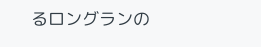るロングランの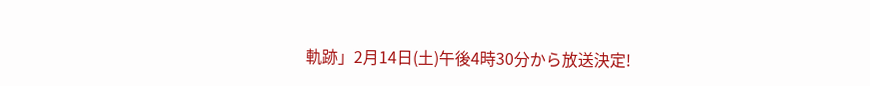軌跡」2月14日(土)午後4時30分から放送決定!